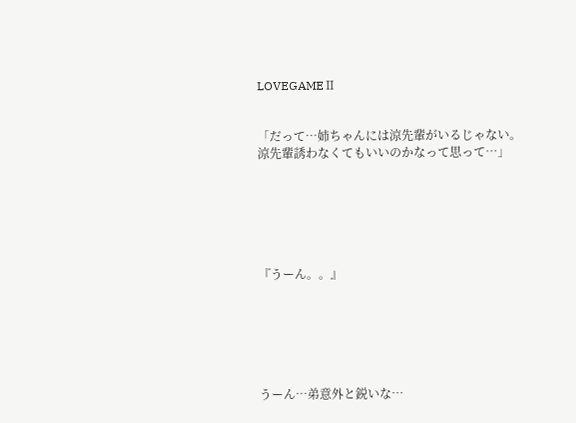LOVEGAMEⅡ


「だって…姉ちゃんには涼先輩がいるじゃない。
涼先輩誘わなくてもいいのかなって思って…」






『うーん。。』






うーん…弟意外と鋭いな…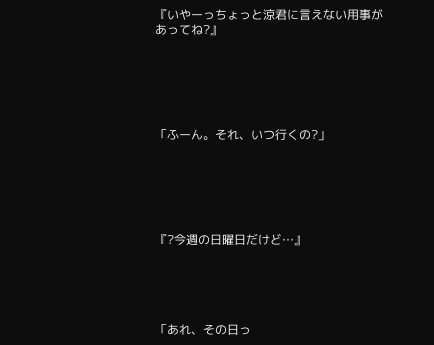『いやーっちょっと涼君に言えない用事があってね?』






「ふーん。それ、いつ行くの?」






『?今週の日曜日だけど…』





「あれ、その日っ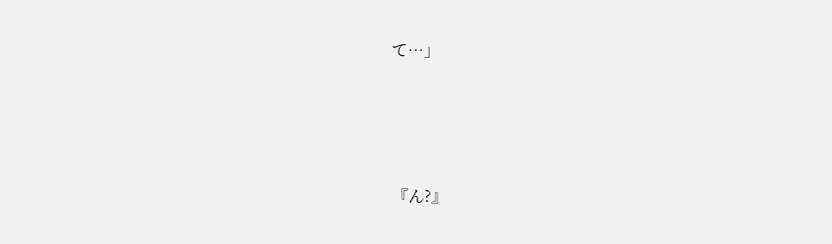て…」





『ん?』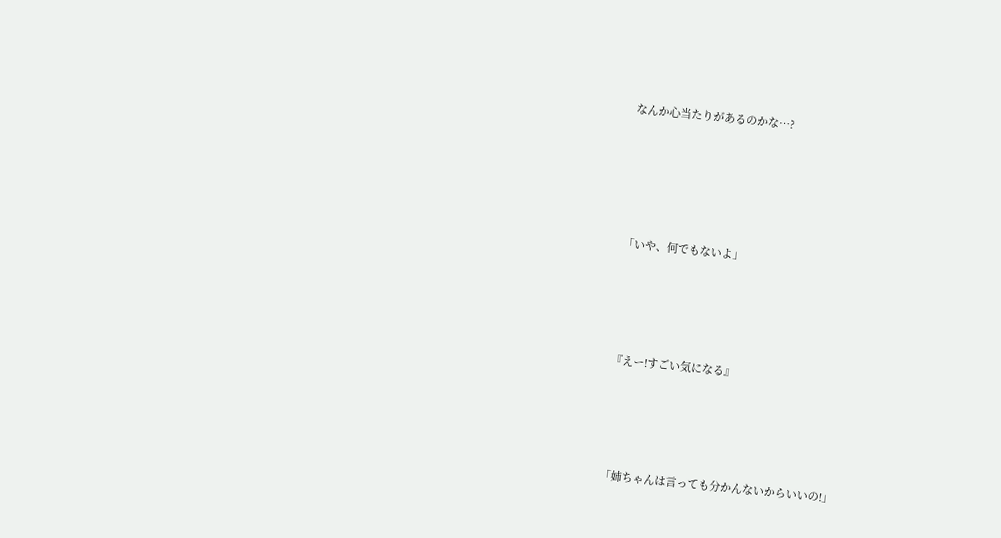なんか心当たりがあるのかな…?






「いや、何でもないよ」





『えー!すごい気になる』





「姉ちゃんは言っても分かんないからいいの!」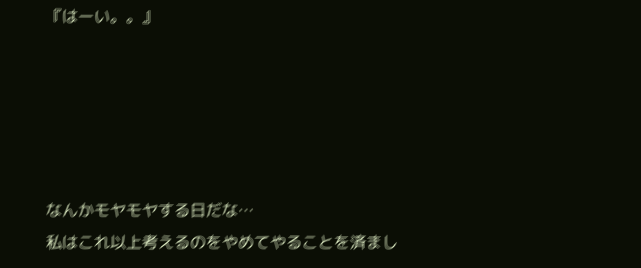『はーい。。』





なんかモヤモヤする日だな…
私はこれ以上考えるのをやめてやることを済まし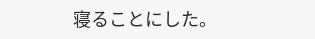寝ることにした。